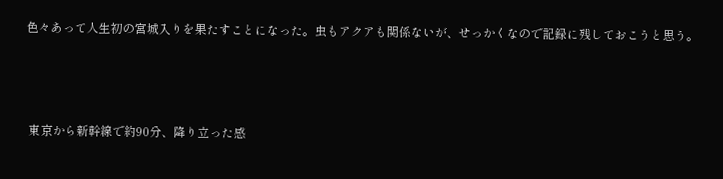色々あって人生初の宮城入りを果たすことになった。虫もアクアも関係ないが、せっかくなので記録に残しておこうと思う。



 東京から新幹線で約90分、降り立った感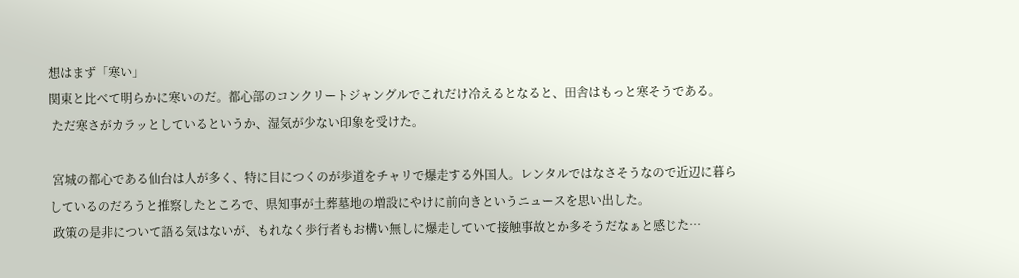想はまず「寒い」
関東と比べて明らかに寒いのだ。都心部のコンクリートジャングルでこれだけ冷えるとなると、田舎はもっと寒そうである。
 ただ寒さがカラッとしているというか、湿気が少ない印象を受けた。

 宮城の都心である仙台は人が多く、特に目につくのが歩道をチャリで爆走する外国人。レンタルではなさそうなので近辺に暮らしているのだろうと推察したところで、県知事が土葬墓地の増設にやけに前向きというニュースを思い出した。
 政策の是非について語る気はないが、もれなく歩行者もお構い無しに爆走していて接触事故とか多そうだなぁと感じた…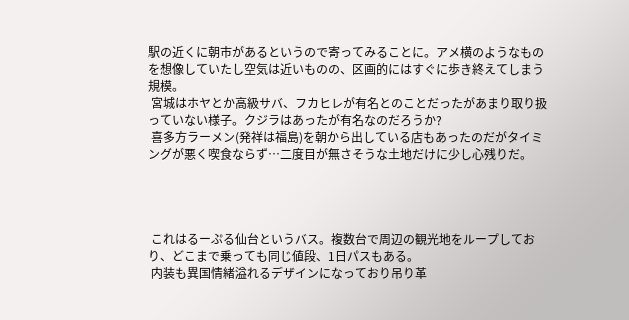駅の近くに朝市があるというので寄ってみることに。アメ横のようなものを想像していたし空気は近いものの、区画的にはすぐに歩き終えてしまう規模。
 宮城はホヤとか高級サバ、フカヒレが有名とのことだったがあまり取り扱っていない様子。クジラはあったが有名なのだろうか?
 喜多方ラーメン(発祥は福島)を朝から出している店もあったのだがタイミングが悪く喫食ならず…二度目が無さそうな土地だけに少し心残りだ。




 これはるーぷる仙台というバス。複数台で周辺の観光地をループしており、どこまで乗っても同じ値段、1日パスもある。
 内装も異国情緒溢れるデザインになっており吊り革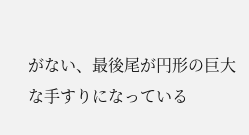がない、最後尾が円形の巨大な手すりになっている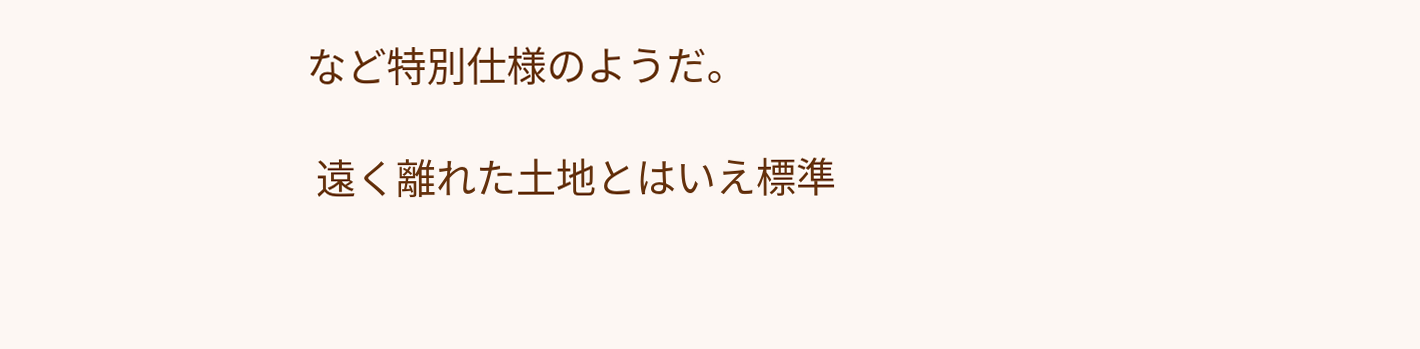など特別仕様のようだ。

 遠く離れた土地とはいえ標準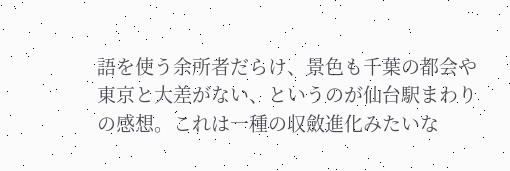語を使う余所者だらけ、景色も千葉の都会や東京と大差がない、というのが仙台駅まわりの感想。これは一種の収斂進化みたいな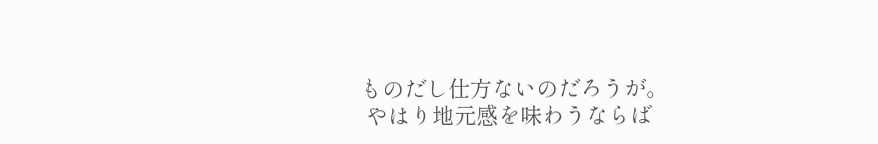ものだし仕方ないのだろうが。
 やはり地元感を味わうならば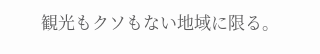観光もクソもない地域に限る。